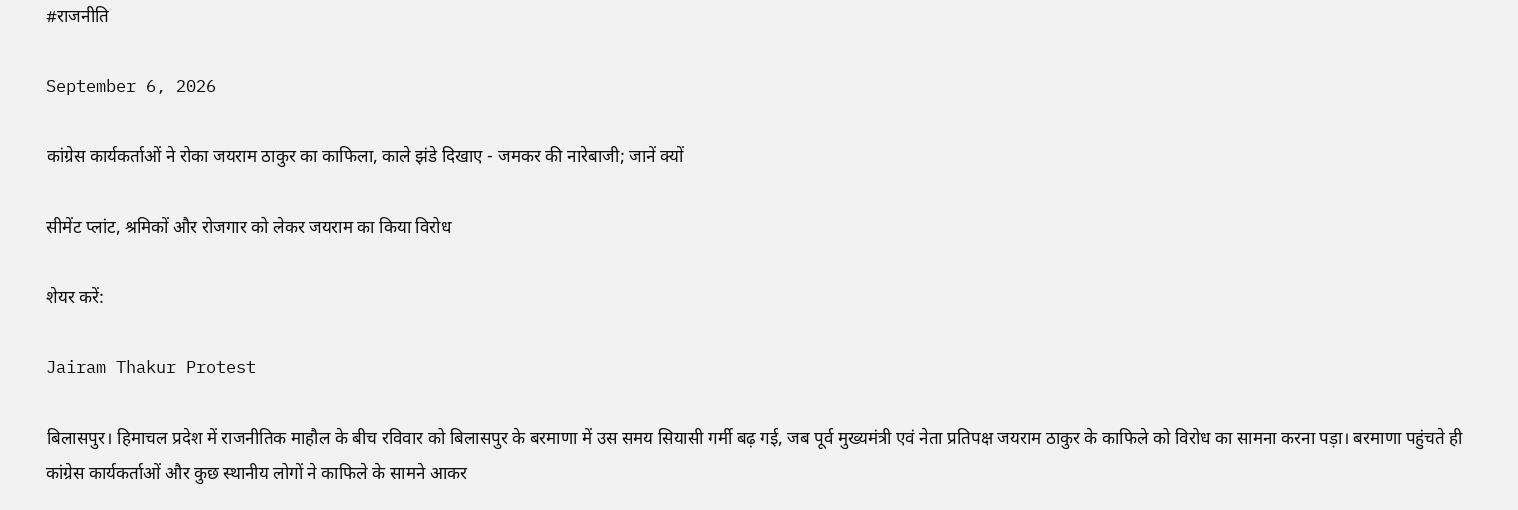#राजनीति

September 6, 2026

कांग्रेस कार्यकर्ताओं ने रोका जयराम ठाकुर का काफिला, काले झंडे दिखाए - जमकर की नारेबाजी; जानें क्यों

सीमेंट प्लांट, श्रमिकों और रोजगार को लेकर जयराम का किया विरोध

शेयर करें:

Jairam Thakur Protest

बिलासपुर। हिमाचल प्रदेश में राजनीतिक माहौल के बीच रविवार को बिलासपुर के बरमाणा में उस समय सियासी गर्मी बढ़ गई, जब पूर्व मुख्यमंत्री एवं नेता प्रतिपक्ष जयराम ठाकुर के काफिले को विरोध का सामना करना पड़ा। बरमाणा पहुंचते ही कांग्रेस कार्यकर्ताओं और कुछ स्थानीय लोगों ने काफिले के सामने आकर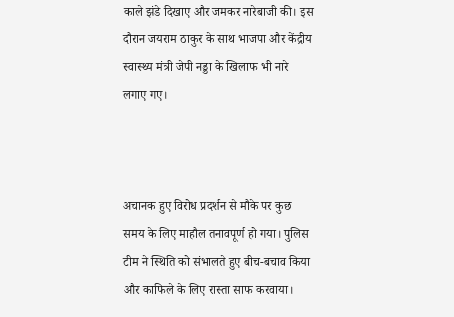काले झंडे दिखाए और जमकर नारेबाजी की। इस दौरान जयराम ठाकुर के साथ भाजपा और केंद्रीय स्वास्थ्य मंत्री जेपी नड्डा के खिलाफ भी नारे लगाए गए।



अचानक हुए विरोध प्रदर्शन से मौके पर कुछ समय के लिए माहौल तनावपूर्ण हो गया। पुलिस टीम ने स्थिति को संभालते हुए बीच-बचाव किया और काफिले के लिए रास्ता साफ करवाया।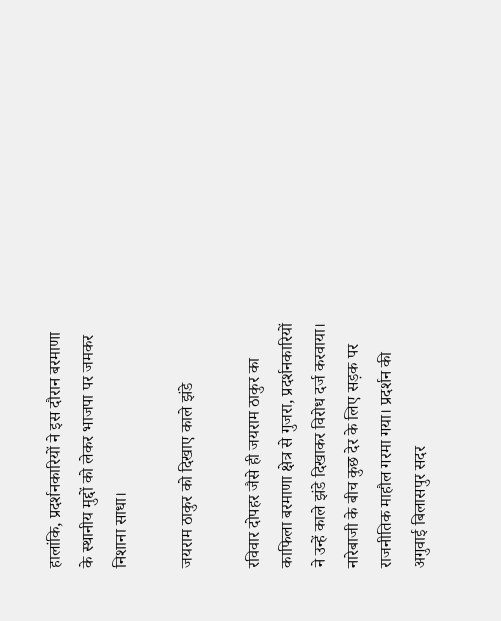हालांकि, प्रदर्शनकारियों ने इस दौरान बरमाणा के स्थानीय मुद्दों को लेकर भाजपा पर जमकर निशाना साधा।

जयराम ठाकुर को दिखाए काले झंडे

रविवार दोपहर जैसे ही जयराम ठाकुर का काफिला बरमाणा क्षेत्र से गुजरा, प्रदर्शनकारियों ने उन्हें काले झंडे दिखाकर विरोध दर्ज करवाया। नारेबाजी के बीच कुछ देर के लिए सड़क पर राजनीतिक माहौल गरमा गया। प्रदर्शन की अगुवाई बिलासपुर सदर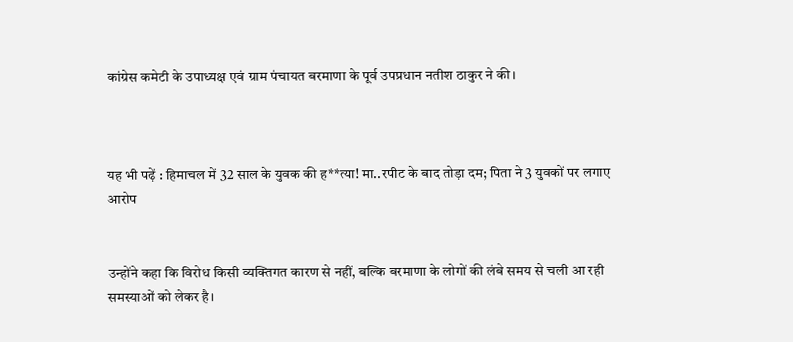कांग्रेस कमेटी के उपाध्यक्ष एवं ग्राम पंचायत बरमाणा के पूर्व उपप्रधान नतीश ठाकुर ने की।



यह भी पढ़ें : हिमाचल में 32 साल के युवक की ह**त्या! मा..रपीट के बाद तोड़ा दम; पिता ने 3 युवकों पर लगाए आरोप


उन्होंने कहा कि विरोध किसी व्यक्तिगत कारण से नहीं, बल्कि बरमाणा के लोगों की लंबे समय से चली आ रही समस्याओं को लेकर है।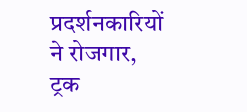प्रदर्शनकारियों ने रोजगार, ट्रक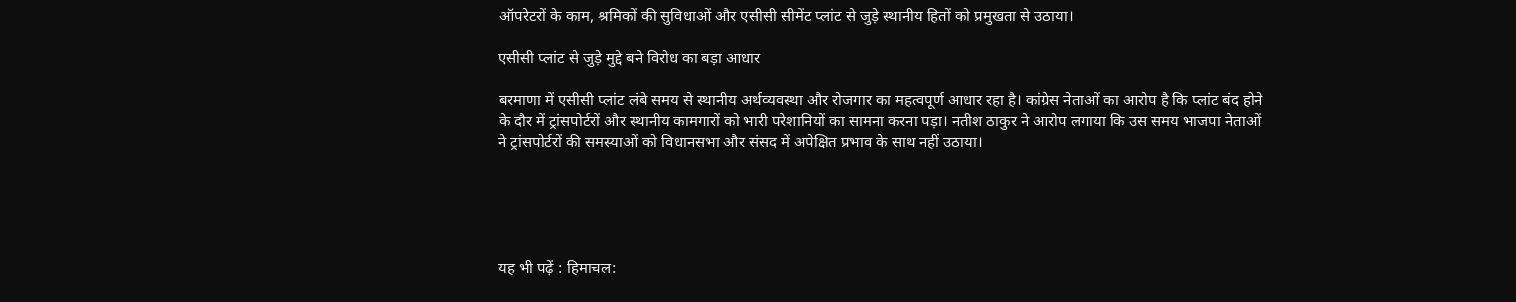ऑपरेटरों के काम, श्रमिकों की सुविधाओं और एसीसी सीमेंट प्लांट से जुड़े स्थानीय हितों को प्रमुखता से उठाया।

एसीसी प्लांट से जुड़े मुद्दे बने विरोध का बड़ा आधार

बरमाणा में एसीसी प्लांट लंबे समय से स्थानीय अर्थव्यवस्था और रोजगार का महत्वपूर्ण आधार रहा है। कांग्रेस नेताओं का आरोप है कि प्लांट बंद होने के दौर में ट्रांसपोर्टरों और स्थानीय कामगारों को भारी परेशानियों का सामना करना पड़ा। नतीश ठाकुर ने आरोप लगाया कि उस समय भाजपा नेताओं ने ट्रांसपोर्टरों की समस्याओं को विधानसभा और संसद में अपेक्षित प्रभाव के साथ नहीं उठाया।





यह भी पढ़ें : हिमाचल: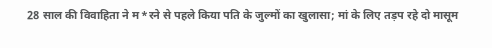28 साल की विवाहिता ने म*रने से पहले किया पति के जुल्मों का खुलासा; मां के लिए तड़प रहे दो मासूम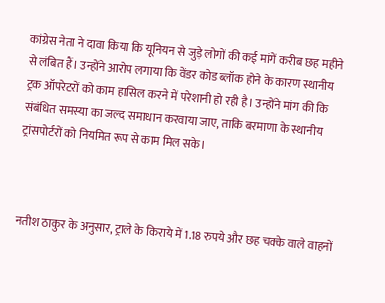कांग्रेस नेता ने दावा किया कि यूनियन से जुड़े लोगों की कई मांगें करीब छह महीने से लंबित हैं। उन्होंने आरोप लगाया कि वेंडर कोड ब्लॉक होने के कारण स्थानीय ट्रक ऑपरेटरों को काम हासिल करने में परेशानी हो रही है। उन्होंने मांग की कि संबंधित समस्या का जल्द समाधान करवाया जाए, ताकि बरमाणा के स्थानीय ट्रांसपोर्टरों को नियमित रूप से काम मिल सके।



नतीश ठाकुर के अनुसार, ट्राले के किराये में 1.18 रुपये और छह चक्के वाले वाहनों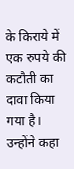के किराये में एक रुपये की कटौती का दावा किया गया है। उन्होंने कहा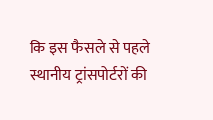कि इस फैसले से पहले स्थानीय ट्रांसपोर्टरों की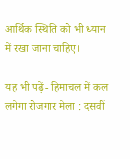आर्थिक स्थिति को भी ध्यान में रखा जाना चाहिए।

यह भी पढ़ें- हिमाचल में कल लगेगा रोजगार मेला : दसवीं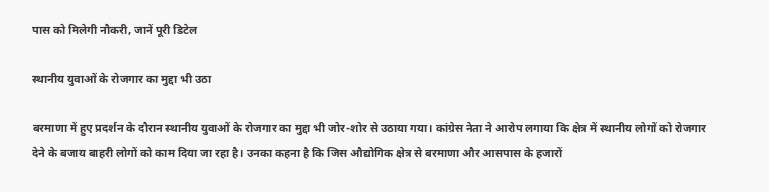पास को मिलेगी नौकरी, जानें पूरी डिटेल

स्थानीय युवाओं के रोजगार का मुद्दा भी उठा

बरमाणा में हुए प्रदर्शन के दौरान स्थानीय युवाओं के रोजगार का मुद्दा भी जोर-शोर से उठाया गया। कांग्रेस नेता ने आरोप लगाया कि क्षेत्र में स्थानीय लोगों को रोजगार देने के बजाय बाहरी लोगों को काम दिया जा रहा है। उनका कहना है कि जिस औद्योगिक क्षेत्र से बरमाणा और आसपास के हजारों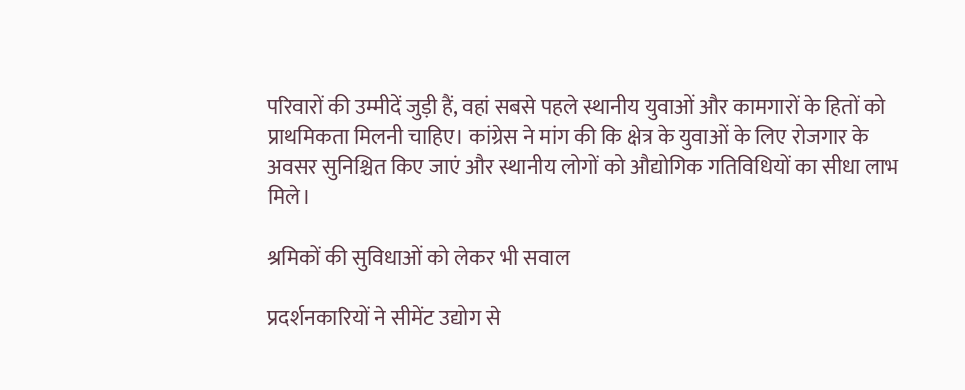परिवारों की उम्मीदें जुड़ी हैं, वहां सबसे पहले स्थानीय युवाओं और कामगारों के हितों को प्राथमिकता मिलनी चाहिए। कांग्रेस ने मांग की कि क्षेत्र के युवाओं के लिए रोजगार के अवसर सुनिश्चित किए जाएं और स्थानीय लोगों को औद्योगिक गतिविधियों का सीधा लाभ मिले।

श्रमिकों की सुविधाओं को लेकर भी सवाल

प्रदर्शनकारियों ने सीमेंट उद्योग से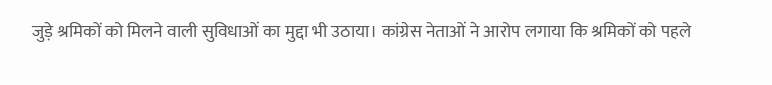जुड़े श्रमिकों को मिलने वाली सुविधाओं का मुद्दा भी उठाया। कांग्रेस नेताओं ने आरोप लगाया कि श्रमिकों को पहले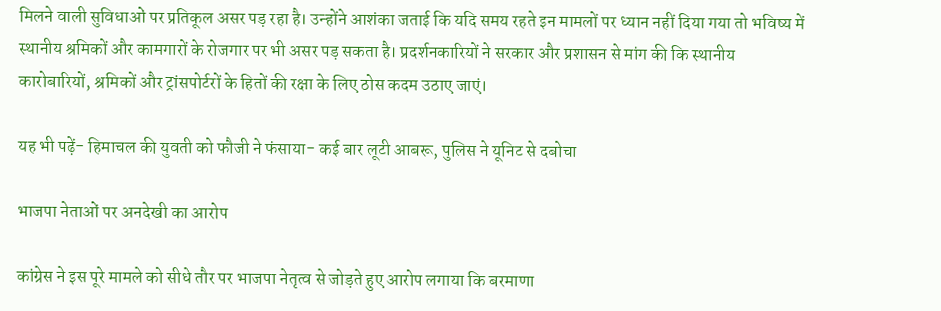मिलने वाली सुविधाओं पर प्रतिकूल असर पड़ रहा है। उन्होंने आशंका जताई कि यदि समय रहते इन मामलों पर ध्यान नहीं दिया गया तो भविष्य में स्थानीय श्रमिकों और कामगारों के रोजगार पर भी असर पड़ सकता है। प्रदर्शनकारियों ने सरकार और प्रशासन से मांग की कि स्थानीय कारोबारियों, श्रमिकों और ट्रांसपोर्टरों के हितों की रक्षा के लिए ठोस कदम उठाए जाएं।

यह भी पढ़ें- हिमाचल की युवती को फौजी ने फंसाया- कई बार लूटी आबरू, पुलिस ने यूनिट से दबोचा

भाजपा नेताओं पर अनदेखी का आरोप

कांग्रेस ने इस पूरे मामले को सीधे तौर पर भाजपा नेतृत्व से जोड़ते हुए आरोप लगाया कि बरमाणा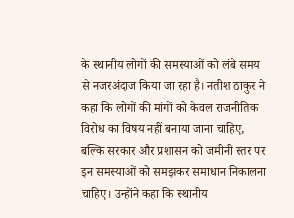के स्थानीय लोगों की समस्याओं को लंबे समय से नजरअंदाज किया जा रहा है। नतीश ठाकुर ने कहा कि लोगों की मांगों को केवल राजनीतिक विरोध का विषय नहीं बनाया जाना चाहिए, बल्कि सरकार और प्रशासन को जमीनी स्तर पर इन समस्याओं को समझकर समाधान निकालना चाहिए। उन्होंने कहा कि स्थानीय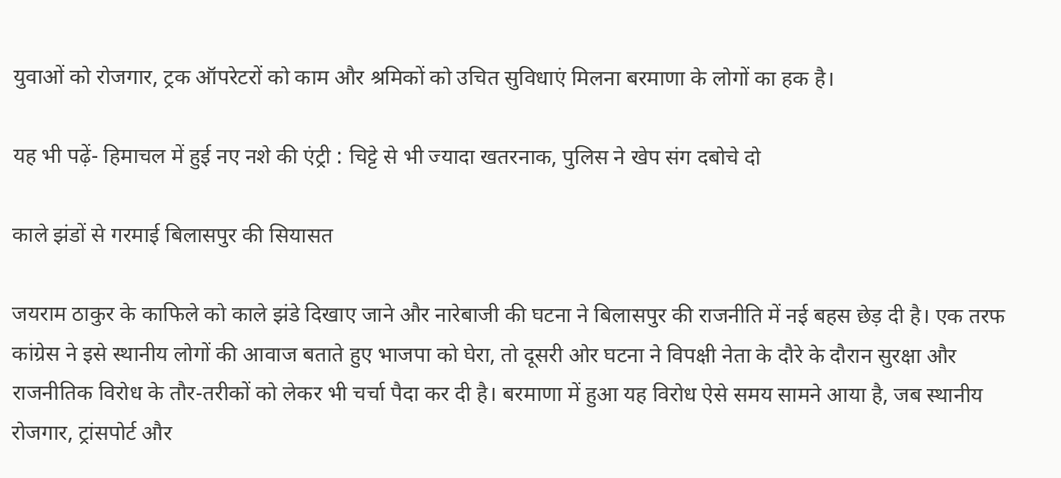युवाओं को रोजगार, ट्रक ऑपरेटरों को काम और श्रमिकों को उचित सुविधाएं मिलना बरमाणा के लोगों का हक है।

यह भी पढ़ें- हिमाचल में हुई नए नशे की एंट्री : चिट्टे से भी ज्यादा खतरनाक, पुलिस ने खेप संग दबोचे दो

काले झंडों से गरमाई बिलासपुर की सियासत

जयराम ठाकुर के काफिले को काले झंडे दिखाए जाने और नारेबाजी की घटना ने बिलासपुर की राजनीति में नई बहस छेड़ दी है। एक तरफ कांग्रेस ने इसे स्थानीय लोगों की आवाज बताते हुए भाजपा को घेरा, तो दूसरी ओर घटना ने विपक्षी नेता के दौरे के दौरान सुरक्षा और राजनीतिक विरोध के तौर-तरीकों को लेकर भी चर्चा पैदा कर दी है। बरमाणा में हुआ यह विरोध ऐसे समय सामने आया है, जब स्थानीय रोजगार, ट्रांसपोर्ट और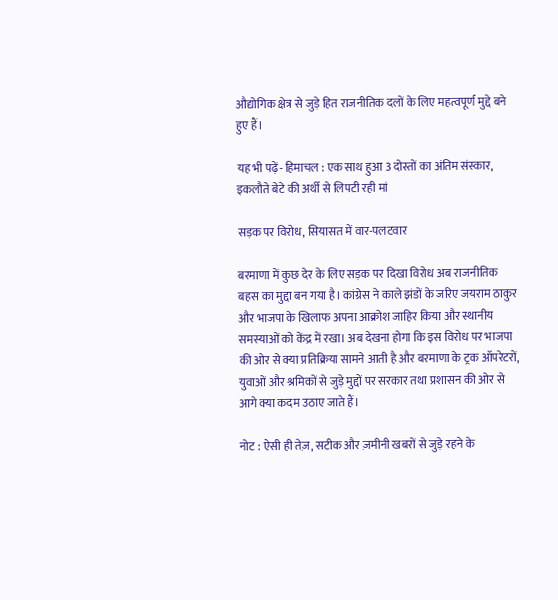औद्योगिक क्षेत्र से जुड़े हित राजनीतिक दलों के लिए महत्वपूर्ण मुद्दे बने हुए हैं।

यह भी पढ़ें- हिमाचल : एक साथ हुआ 3 दोस्तों का अंतिम संस्कार, इकलौते बेटे की अर्थी से लिपटी रही मां

सड़क पर विरोध, सियासत में वार-पलटवार

बरमाणा में कुछ देर के लिए सड़क पर दिखा विरोध अब राजनीतिक बहस का मुद्दा बन गया है। कांग्रेस ने काले झंडों के जरिए जयराम ठाकुर और भाजपा के खिलाफ अपना आक्रोश जाहिर किया और स्थानीय समस्याओं को केंद्र में रखा। अब देखना होगा कि इस विरोध पर भाजपा की ओर से क्या प्रतिक्रिया सामने आती है और बरमाणा के ट्रक ऑपरेटरों, युवाओं और श्रमिकों से जुड़े मुद्दों पर सरकार तथा प्रशासन की ओर से आगे क्या कदम उठाए जाते हैं।

नोट : ऐसी ही तेज़, सटीक और ज़मीनी खबरों से जुड़े रहने के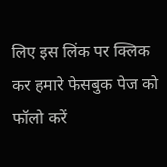लिए इस लिंक पर क्लिक कर हमारे फेसबुक पेज को फॉलो करें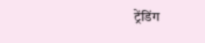ट्रेंडिंग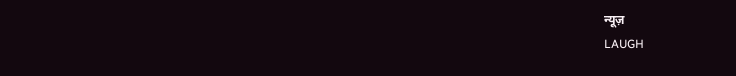न्यूज़
LAUGH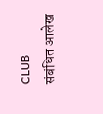CLUB
संबंधित आलेख